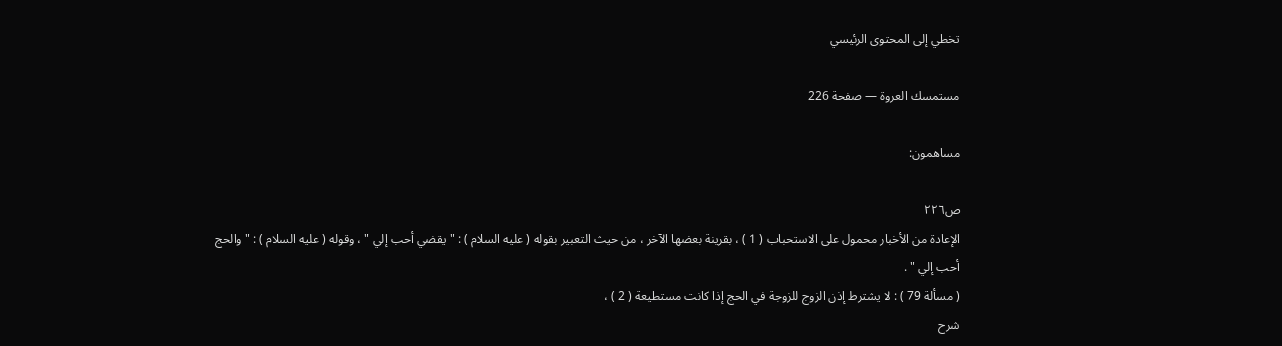تخطي إلى المحتوى الرئيسي

مستمسك العروة — صفحة 226

مساهمون:

ص٢٢٦
الإعادة من الأخبار محمول على الاستحباب ( 1 ) ، بقرينة بعضها الآخر ، من حيث التعبير بقوله ( عليه السلام ) : " يقضي أحب إلي " ، وقوله ( عليه السلام ) : " والحج أحب إلي " .
( مسألة 79 ) : لا يشترط إذن الزوج للزوجة في الحج إذا كانت مستطيعة ( 2 ) ،
شرح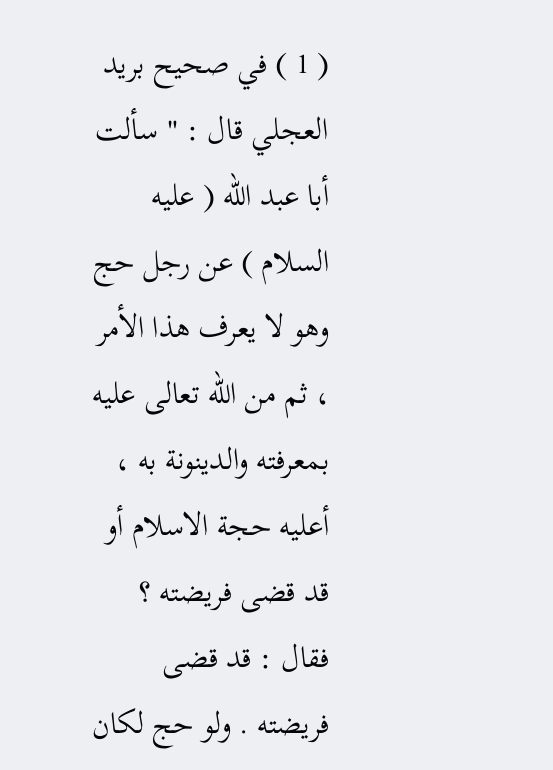( 1 ) في صحيح بريد العجلي قال : " سألت أبا عبد الله ( عليه السلام ) عن رجل حج وهو لا يعرف هذا الأمر ، ثم من الله تعالى عليه بمعرفته والدينونة به ، أعليه حجة الاسلام أو قد قضى فريضته ؟ فقال : قد قضى فريضته . ولو حج لكان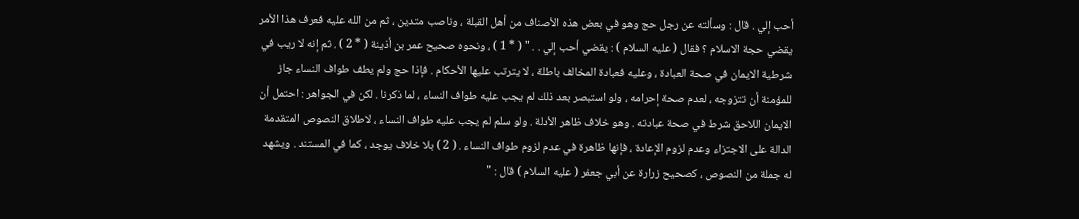أحب إلي . قال : وسألته عن رجل حج وهو في بعض هذه الأصناف من أهل القبلة ، وناصب متدين ، ثم من الله عليه فعرف هذا الأمر يقضي حجة الاسلام ؟ فقال ( عليه السلام ) : يقضي أحب إلي . . " ( * 1 ) ، ونحوه صحيح عمر بن أذينة ( * 2 ) . ثم إنه لا ريب في شرطية الايمان في صحة العبادة ، وعليه فعبادة المخالف باطلة ، لا يترتب عليها الأحكام . فإذا حج ولم يطف طواف النساء جاز للمؤمنة أن تتزوجه ، لعدم صحة إحرامه ، ولو استبصر بعد ذلك لم يجب عليه طواف النساء ، لما ذكرنا . لكن في الجواهر : احتمل أن الايمان اللاحق شرط في صحة عبادته . وهو خلاف ظاهر الأدلة . ولو سلم لم يجب عليه طواف النساء ، لاطلاق النصوص المتقدمة الدالة على الاجتزاء وعدم لزوم الإعادة ، فإنها ظاهرة في عدم لزوم طواف النساء . ( 2 ) بلا خلاف يوجد ، كما في المستند . ويشهد له جملة من النصوص ، كصحيح زرارة عن أبي جعفر ( عليه السلام ) قال : "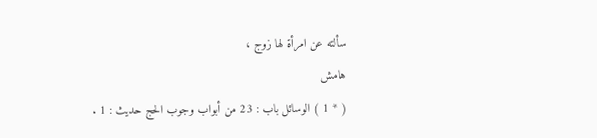سألته عن امرأة لها زوج ،
هامش
( * 1 ) الوسائل باب : 23 من أبواب وجوب الحج حديث : 1 .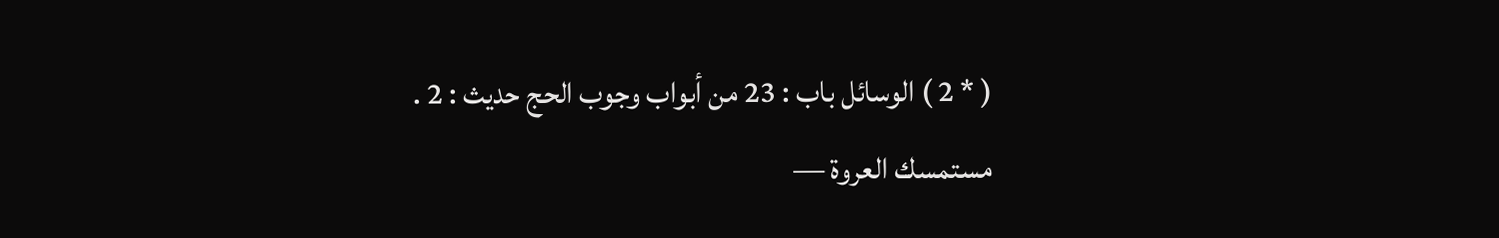( * 2 ) الوسائل باب : 23 من أبواب وجوب الحج حديث : 2 .
مستمسك العروة —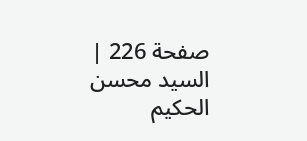صفحة 226 | السيد محسن الحكيم